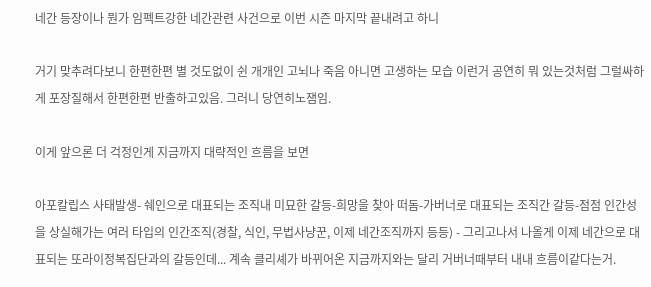네간 등장이나 뭔가 임펙트강한 네간관련 사건으로 이번 시즌 마지막 끝내려고 하니

거기 맞추려다보니 한편한편 별 것도없이 쉰 개개인 고뇌나 죽음 아니면 고생하는 모습 이런거 공연히 뭐 있는것처럼 그럴싸하게 포장질해서 한편한편 반출하고있음. 그러니 당연히노잼임.

이게 앞으론 더 걱정인게 지금까지 대략적인 흐름을 보면

아포칼립스 사태발생- 쉐인으로 대표되는 조직내 미묘한 갈등-희망을 찾아 떠돔-가버너로 대표되는 조직간 갈등-점점 인간성을 상실해가는 여러 타입의 인간조직(경찰, 식인, 무법사냥꾼, 이제 네간조직까지 등등) - 그리고나서 나올게 이제 네간으로 대표되는 또라이정복집단과의 갈등인데... 계속 클리셰가 바뀌어온 지금까지와는 달리 거버너때부터 내내 흐름이같다는거.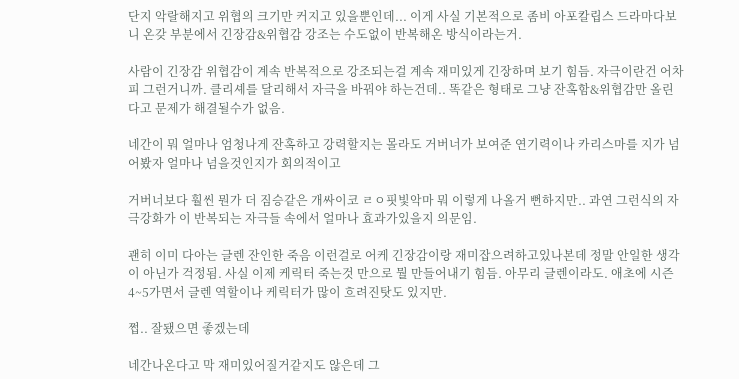단지 악랄해지고 위협의 크기만 커지고 있을뿐인데... 이게 사실 기본적으로 좀비 아포칼립스 드라마다보니 온갖 부분에서 긴장감&위협감 강조는 수도없이 반복해온 방식이라는거.

사람이 긴장감 위협감이 계속 반복적으로 강조되는걸 계속 재미있게 긴장하며 보기 힘듬. 자극이란건 어차피 그런거니까. 클리셰를 달리해서 자극을 바꿔야 하는건데.. 똑같은 형태로 그냥 잔혹함&위협감만 올린다고 문제가 해결될수가 없음.

네간이 뭐 얼마나 엄청나게 잔혹하고 강력할지는 몰라도 거버너가 보여준 연기력이나 카리스마를 지가 넘어봤자 얼마나 넘을것인지가 회의적이고

거버너보다 훨씬 뭔가 더 짐승같은 개싸이코 ㄹㅇ핏빛악마 뭐 이렇게 나올거 뻔하지만.. 과연 그런식의 자극강화가 이 반복되는 자극들 속에서 얼마나 효과가있을지 의문임.

괜히 이미 다아는 글렌 잔인한 죽음 이런걸로 어케 긴장감이랑 재미잡으려하고있나본데 정말 안일한 생각이 아닌가 걱정됨. 사실 이제 케릭터 죽는것 만으로 뭘 만들어내기 힘듬. 아무리 글렌이라도. 애초에 시즌4~5가면서 글렌 역할이나 케릭터가 많이 흐려진탓도 있지만.

쩝.. 잘됐으면 좋겠는데

네간나온다고 막 재미있어질거같지도 않은데 그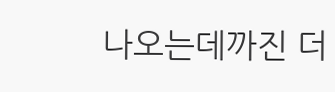나오는데까진 더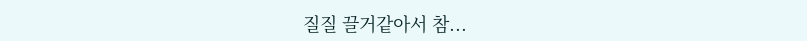질질 끌거같아서 참...